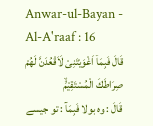Anwar-ul-Bayan - Al-A'raaf : 16
قَالَ فَبِمَاۤ اَغْوَیْتَنِیْ لَاَقْعُدَنَّ لَهُمْ صِرَاطَكَ الْمُسْتَقِیْمَۙ
قَالَ : وہ بولا فَبِمَآ : تو جیسے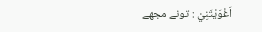اَغْوَيْتَنِيْ : تونے مجھے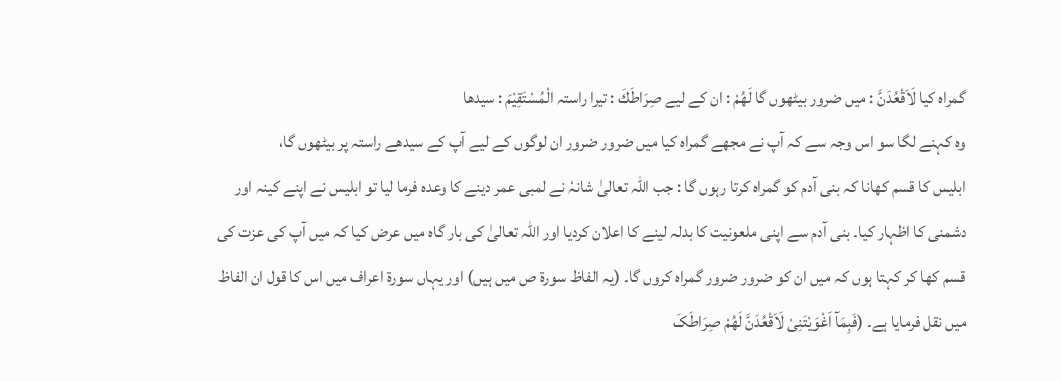گمراہ کیا لَاَقْعُدَنَّ : میں ضرور بیٹھوں گا لَهُمْ : ان کے لیے صِرَاطَكَ : تیرا راستہ الْمُسْتَقِيْمَ : سیدھا
وہ کہنے لگا سو اس وجہ سے کہ آپ نے مجھے گمراہ کیا میں ضرور ضرور ان لوگوں کے لیے آپ کے سیدھے راستہ پر بیٹھوں گا،
ابلیس کا قسم کھانا کہ بنی آدم کو گمراہ کرتا رہوں گا : جب اللہ تعالیٰ شانہٗ نے لمبی عمر دینے کا وعدہ فرما لیا تو ابلیس نے اپنے کینہ اور دشمنی کا اظہار کیا۔ بنی آدم سے اپنی ملعونیت کا بدلہ لینے کا اعلان کردیا اور اللہ تعالیٰ کی بار گاہ میں عرض کیا کہ میں آپ کی عزت کی قسم کھا کر کہتا ہوں کہ میں ان کو ضرور ضرور گمراہ کروں گا۔ (یہ الفاظ سورة ص میں ہیں) اور یہاں سورة اعراف میں اس کا قول ان الفاظ میں نقل فرمایا ہے۔ (فَبِمَآ اَغْوَیْتَنِیْ لَاَقْعُدَنَّ لَھُمْ صِرَاطَکَ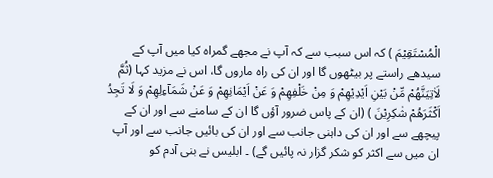الْمُسْتَقِیْمَ ) کہ اس سبب سے کہ آپ نے مجھے گمراہ کیا میں آپ کے سیدھے راستے پر بیٹھوں گا اور ان کی راہ ماروں گا، اس نے مزید کہا (ثُمَّ لَاٰتِیَنَّھُمْ مِّنْ بَیْنِ اَیْدِیْھِمْ وَ مِنْ خَلْفِھِمْ وَ عَنْ اَیْمَانِھِمْ وَ عَنْ شَمَآءِلِھِمْ وَ لَا تَجِدُ اَکْثَرَھُمْ شٰکِرِیْنَ ) (ان کے پاس ضرور آؤں گا ان کے سامنے سے اور ان کے پیچھے سے اور ان کی داہنی جانب سے اور ان کی بائیں جانب سے اور آپ ان میں سے اکثر کو شکر گزار نہ پائیں گے) ۔ ابلیس نے بنی آدم کو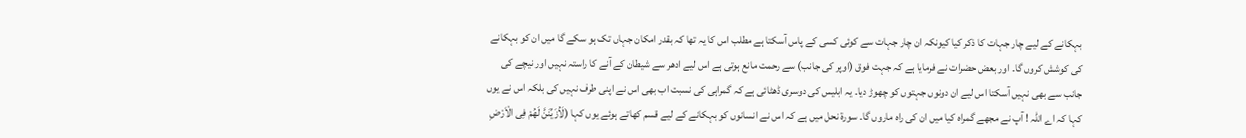بہکانے کے لیے چار جہات کا ذکر کیا کیونکہ ان چار جہات سے کوئی کسی کے پاس آسکتا ہے مطلب اس کا یہ تھا کہ بقدر امکان جہاں تک ہو سکے گا میں ان کو بہکانے کی کوشش کروں گا۔ اور بعض حضرات نے فرمایا ہے کہ جہت فوق (اوپر کی جانب) سے رحمت مانع ہوتی ہے اس لیے ادھر سے شیطان کے آنے کا راستہ نہیں اور نیچے کی جانب سے بھی نہیں آسکتا اس لیے ان دونوں جہتوں کو چھوڑ دیا۔ یہ ابلیس کی دوسری ڈھٹائی ہے کہ گمراہی کی نسبت اب بھی اس نے اپنی طرف نہیں کی بلکہ اس نے یوں کہا کہ اے اللہ ! آپ نے مجھے گمراہ کیا میں ان کی راہ ماروں گا۔ سورة نحل میں ہے کہ اس نے انسانوں کو بہکانے کے لیے قسم کھاتے ہوئے یوں کہا (لَاُزَیِّنَنَّ لَھُمْ فِی الْاَرْضِ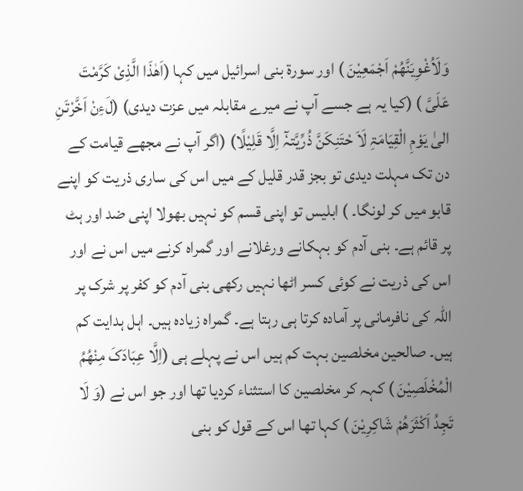وَلَاُغْوِیَنَّھُمْ اَجْمَعِیْنَ ) اور سورة بنی اسرائیل میں کہا (اَھٰذَا الَّذِیْ کَرَّمْتَ عَلَیَّ ) (کیا یہ ہے جسے آپ نے میرے مقابلہ میں عزت دیدی) (لَءِنْ اَخَّرْتَنِ الیٰ یَوْمِ الْقِیَامَۃِ لَاَ حْتَنِکَنَّ ذُرِّیَّتہٗٓ اِلَّا قَلِیْلًا) (اگر آپ نے مجھے قیامت کے دن تک مہلت دیدی تو بجز قدر قلیل کے میں اس کی ساری ذریت کو اپنے قابو میں کر لونگا۔ ) ابلیس تو اپنی قسم کو نہیں بھولا اپنی ضد اور ہٹ پر قائم ہے۔ بنی آدم کو بہکانے ورغلانے اور گمراہ کرنے میں اس نے اور اس کی ذریت نے کوئی کسر اٹھا نہیں رکھی بنی آدم کو کفر پر شرک پر اللہ کی نافرمانی پر آمادہ کرتا ہی رہتا ہے۔ گمراہ زیادہ ہیں۔ اہل ہدایت کم ہیں۔ صالحین مخلصین بہت کم ہیں اس نے پہلے ہی (اِلَّا عِبَادَکَ مِنْھُمُ الْمُخْلَصِیْنَ ) کہہ کر مخلصین کا استثناء کردیا تھا اور جو اس نے (وَ لَا تَجِدُ اَکْثَرَھُمْ شَاکِرِیْنَ ) کہا تھا اس کے قول کو بنی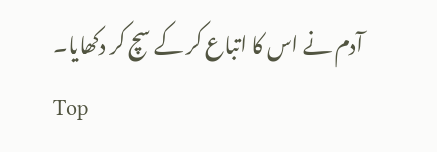آدم نے اس کا اتباع کر کے سچ کر دکھایا۔
Top